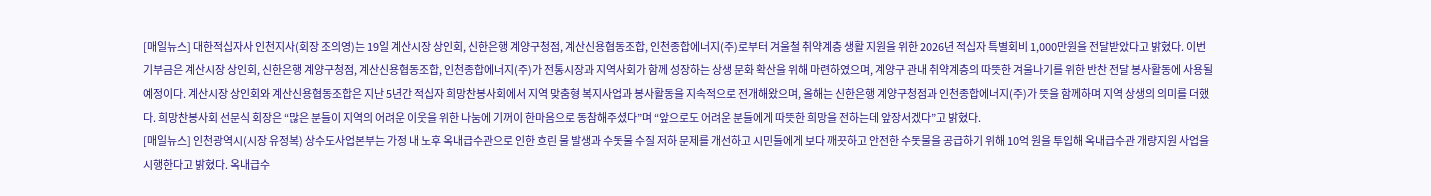[매일뉴스] 대한적십자사 인천지사(회장 조의영)는 19일 계산시장 상인회, 신한은행 계양구청점, 계산신용협동조합, 인천종합에너지(주)로부터 겨울철 취약계층 생활 지원을 위한 2026년 적십자 특별회비 1,000만원을 전달받았다고 밝혔다. 이번 기부금은 계산시장 상인회, 신한은행 계양구청점, 계산신용협동조합, 인천종합에너지(주)가 전통시장과 지역사회가 함께 성장하는 상생 문화 확산을 위해 마련하였으며, 계양구 관내 취약계층의 따뜻한 겨울나기를 위한 반찬 전달 봉사활동에 사용될 예정이다. 계산시장 상인회와 계산신용협동조합은 지난 5년간 적십자 희망찬봉사회에서 지역 맞춤형 복지사업과 봉사활동을 지속적으로 전개해왔으며, 올해는 신한은행 계양구청점과 인천종합에너지(주)가 뜻을 함께하며 지역 상생의 의미를 더했다. 희망찬봉사회 선문식 회장은 “많은 분들이 지역의 어려운 이웃을 위한 나눔에 기꺼이 한마음으로 동참해주셨다”며 “앞으로도 어려운 분들에게 따뜻한 희망을 전하는데 앞장서겠다”고 밝혔다.
[매일뉴스] 인천광역시(시장 유정복) 상수도사업본부는 가정 내 노후 옥내급수관으로 인한 흐린 물 발생과 수돗물 수질 저하 문제를 개선하고 시민들에게 보다 깨끗하고 안전한 수돗물을 공급하기 위해 10억 원을 투입해 옥내급수관 개량지원 사업을 시행한다고 밝혔다. 옥내급수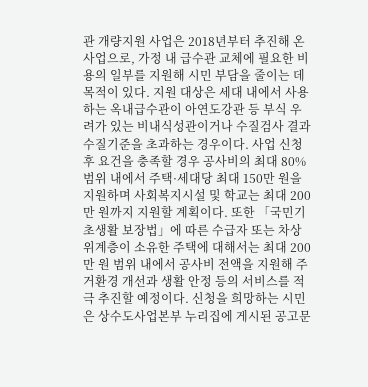관 개량지원 사업은 2018년부터 추진해 온 사업으로, 가정 내 급수관 교체에 필요한 비용의 일부를 지원해 시민 부담을 줄이는 데 목적이 있다. 지원 대상은 세대 내에서 사용하는 옥내급수관이 아연도강관 등 부식 우려가 있는 비내식성관이거나 수질검사 결과 수질기준을 초과하는 경우이다. 사업 신청 후 요건을 충족할 경우 공사비의 최대 80% 범위 내에서 주택·세대당 최대 150만 원을 지원하며 사회복지시설 및 학교는 최대 200만 원까지 지원할 계획이다. 또한 「국민기초생활 보장법」에 따른 수급자 또는 차상위계층이 소유한 주택에 대해서는 최대 200만 원 범위 내에서 공사비 전액을 지원해 주거환경 개선과 생활 안정 등의 서비스를 적극 추진할 예정이다. 신청을 희망하는 시민은 상수도사업본부 누리집에 게시된 공고문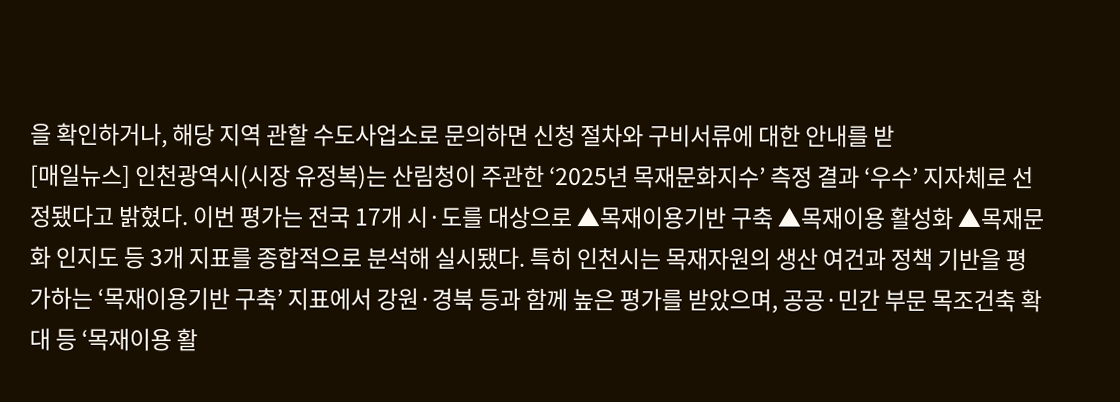을 확인하거나, 해당 지역 관할 수도사업소로 문의하면 신청 절차와 구비서류에 대한 안내를 받
[매일뉴스] 인천광역시(시장 유정복)는 산림청이 주관한 ‘2025년 목재문화지수’ 측정 결과 ‘우수’ 지자체로 선정됐다고 밝혔다. 이번 평가는 전국 17개 시·도를 대상으로 ▲목재이용기반 구축 ▲목재이용 활성화 ▲목재문화 인지도 등 3개 지표를 종합적으로 분석해 실시됐다. 특히 인천시는 목재자원의 생산 여건과 정책 기반을 평가하는 ‘목재이용기반 구축’ 지표에서 강원·경북 등과 함께 높은 평가를 받았으며, 공공·민간 부문 목조건축 확대 등 ‘목재이용 활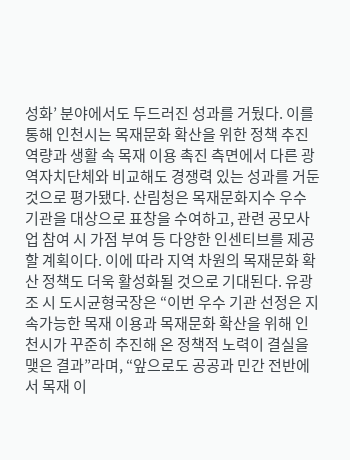성화’ 분야에서도 두드러진 성과를 거뒀다. 이를 통해 인천시는 목재문화 확산을 위한 정책 추진 역량과 생활 속 목재 이용 촉진 측면에서 다른 광역자치단체와 비교해도 경쟁력 있는 성과를 거둔 것으로 평가됐다. 산림청은 목재문화지수 우수 기관을 대상으로 표창을 수여하고, 관련 공모사업 참여 시 가점 부여 등 다양한 인센티브를 제공할 계획이다. 이에 따라 지역 차원의 목재문화 확산 정책도 더욱 활성화될 것으로 기대된다. 유광조 시 도시균형국장은 “이번 우수 기관 선정은 지속가능한 목재 이용과 목재문화 확산을 위해 인천시가 꾸준히 추진해 온 정책적 노력이 결실을 맺은 결과”라며, “앞으로도 공공과 민간 전반에서 목재 이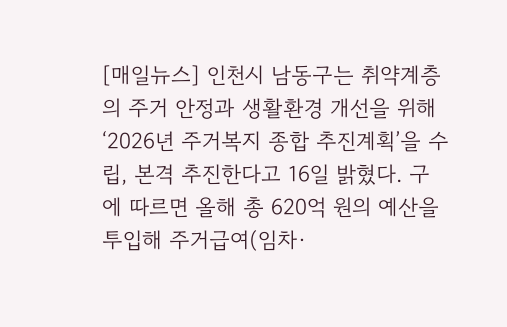[매일뉴스] 인천시 남동구는 취약계층의 주거 안정과 생활환경 개선을 위해 ‘2026년 주거복지 종합 추진계획’을 수립, 본격 추진한다고 16일 밝혔다. 구에 따르면 올해 총 620억 원의 예산을 투입해 주거급여(임차·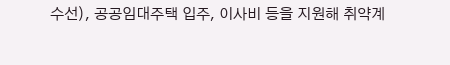수선), 공공임대주택 입주, 이사비 등을 지원해 취약계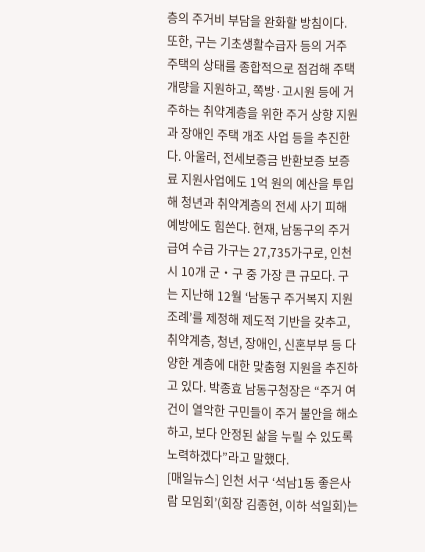층의 주거비 부담을 완화할 방침이다. 또한, 구는 기초생활수급자 등의 거주 주택의 상태를 종합적으로 점검해 주택 개량을 지원하고, 쪽방·고시원 등에 거주하는 취약계층을 위한 주거 상향 지원과 장애인 주택 개조 사업 등을 추진한다. 아울러, 전세보증금 반환보증 보증료 지원사업에도 1억 원의 예산을 투입해 청년과 취약계층의 전세 사기 피해 예방에도 힘쓴다. 현재, 남동구의 주거급여 수급 가구는 27,735가구로, 인천시 10개 군‧구 중 가장 큰 규모다. 구는 지난해 12월 ‘남동구 주거복지 지원 조례’를 제정해 제도적 기반을 갖추고, 취약계층, 청년, 장애인, 신혼부부 등 다양한 계층에 대한 맞춤형 지원을 추진하고 있다. 박종효 남동구청장은 “주거 여건이 열악한 구민들이 주거 불안을 해소하고, 보다 안정된 삶을 누릴 수 있도록 노력하겠다”라고 말했다.
[매일뉴스] 인천 서구 ‘석남1동 좋은사람 모임회’(회장 김종현, 이하 석일회)는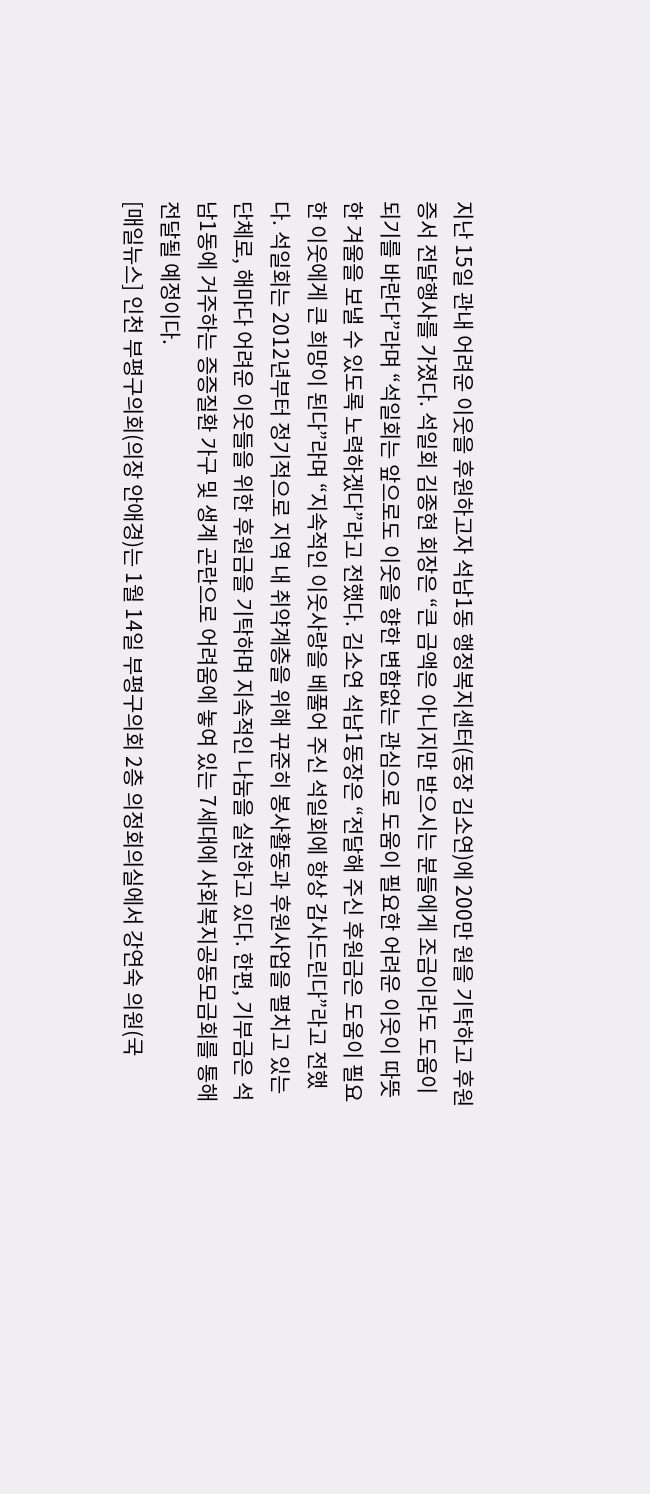지난 15일 관내 어려운 이웃을 후원하고자 석남1동 행정복지센터(동장 김소연)에 200만 원을 기탁하고 후원증서 전달행사를 가졌다. 석일회 김종현 회장은 “큰 금액은 아니지만 받으시는 분들에게 조금이라도 도움이 되기를 바란다”라며 “석일회는 앞으로도 이웃을 향한 변함없는 관심으로 도움이 필요한 어려운 이웃이 따뜻한 겨울을 보낼 수 있도록 노력하겠다”라고 전했다. 김소연 석남1동장은 “전달해 주신 후원금은 도움이 필요한 이웃에게 큰 희망이 된다”라며 “지속적인 이웃사랑을 베풀어 주신 석일회에 항상 감사드린다”라고 전했다. 석일회는 2012년부터 정기적으로 지역 내 취약계층을 위해 꾸준히 봉사활동과 후원사업을 펼치고 있는 단체로, 해마다 어려운 이웃들을 위한 후원금을 기탁하며 지속적인 나눔을 실천하고 있다. 한편, 기부금은 석남1동에 거주하는 증증질환 가구 및 생계 곤란으로 어려움에 놓여 있는 7세대에 사회복지공동모금회를 통해 전달될 예정이다.
[매일뉴스] 인천 부평구의회(의장 안애경)는 1월 14일 부평구의회 2층 의정회의실에서 강연숙 의원(국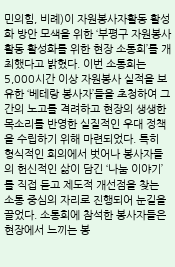민의힘, 비례)이 자원봉사자활동 활성화 방안 모색을 위한 ‘부평구 자원봉사활동 활성화를 위한 현장 소통회’를 개최했다고 밝혔다. 이번 소통회는 5,000시간 이상 자원봉사 실적을 보유한 ‘베테랑 봉사자’들을 초청하여 그간의 노고를 격려하고 현장의 생생한 목소리를 반영한 실질적인 우대 정책을 수립하기 위해 마련되었다. 특히 형식적인 회의에서 벗어나 봉사자들의 헌신적인 삶이 담긴 ‘나눔 이야기’를 직접 듣고 제도적 개선점을 찾는 소통 중심의 자리로 진행되어 눈길을 끌었다. 소통회에 참석한 봉사자들은 현장에서 느끼는 봉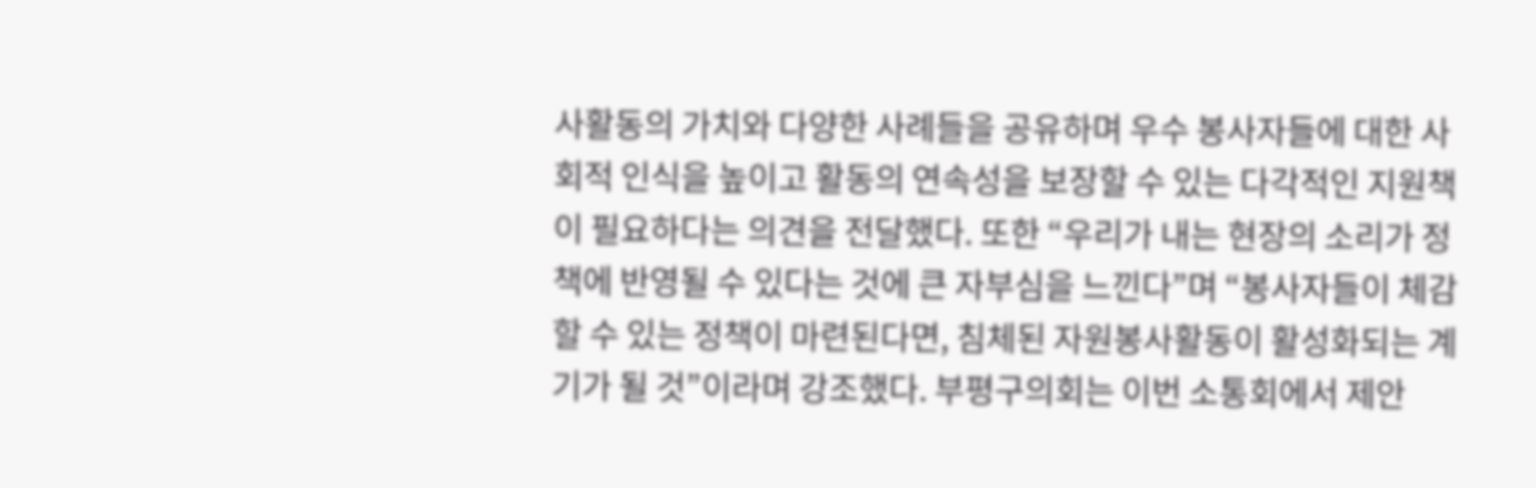사활동의 가치와 다양한 사례들을 공유하며 우수 봉사자들에 대한 사회적 인식을 높이고 활동의 연속성을 보장할 수 있는 다각적인 지원책이 필요하다는 의견을 전달했다. 또한 “우리가 내는 현장의 소리가 정책에 반영될 수 있다는 것에 큰 자부심을 느낀다”며 “봉사자들이 체감할 수 있는 정책이 마련된다면, 침체된 자원봉사활동이 활성화되는 계기가 될 것”이라며 강조했다. 부평구의회는 이번 소통회에서 제안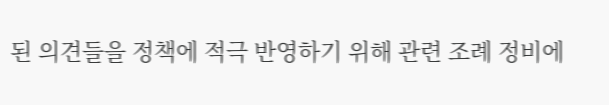된 의견들을 정책에 적극 반영하기 위해 관련 조례 정비에